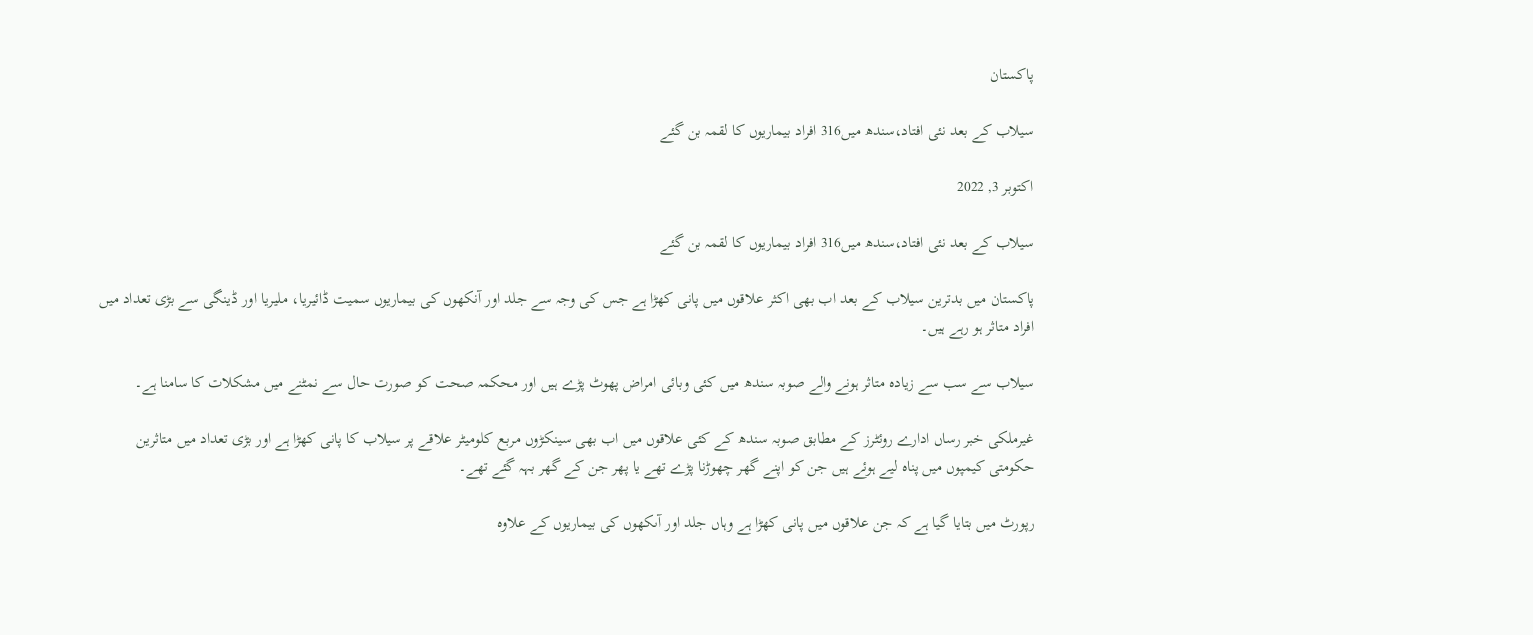پاکستان

سیلاب کے بعد نئی افتاد،سندھ میں316 افراد بیماریوں کا لقمہ بن گئے

اکتوبر 3, 2022

سیلاب کے بعد نئی افتاد،سندھ میں316 افراد بیماریوں کا لقمہ بن گئے

پاکستان میں بدترین سیلاب کے بعد اب بھی اکثر علاقوں میں پانی کھڑا ہے جس کی وجہ سے جلد اور آنکھوں کی بیماریوں سمیت ڈائیریا، ملیریا اور ڈینگی سے بڑی تعداد میں افراد متاثر ہو رہے ہیں۔

سیلاب سے سب سے زیادہ متاثر ہونے والے صوبہ سندھ میں کئی وبائی امراض پھوٹ پڑے ہیں اور محکمہ صحت کو صورت حال سے نمٹنے میں مشکلات کا سامنا ہے۔

غیرملکی خبر رساں ادارے روئٹرز کے مطابق صوبہ سندھ کے کئی علاقوں میں اب بھی سینکڑوں مربع کلومیٹر علاقے پر سیلاب کا پانی کھڑا ہے اور بڑی تعداد میں متاثرین حکومتی کیمپوں میں پناہ لیے ہوئے ہیں جن کو اپنے گھر چھوڑنا پڑے تھے یا پھر جن کے گھر بہہ گئے تھے۔

رپورٹ میں بتایا گیا ہے کہ جن علاقوں میں پانی کھڑا ہے وہاں جلد اور آںکھوں کی بیماریوں کے علاوہ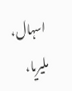اسہال، ملیریا،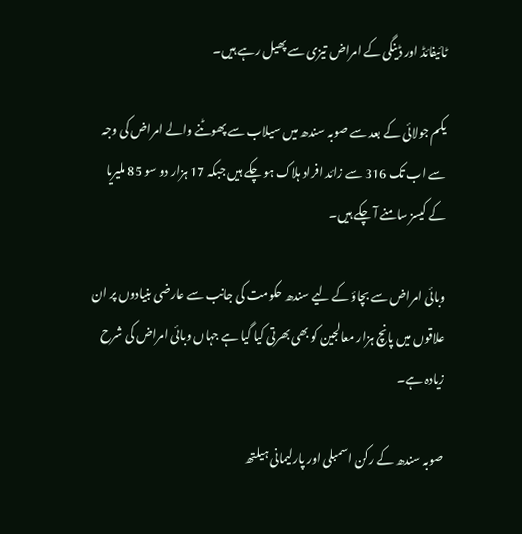ٹائیفائڈ اور ڈینگی کے امراض تیزی سے پھیل رہے ہیں۔

یکم جولائی کے بعد سے صوبہ سندھ میں سیلاب سے پھوٹنے والے امراض کی وجہ سے اب تک 316 سے زائد افراد ہلاک ہو چکے ہیں جبکہ 17 ہزار دو سو 85 ملیریا کے کیسز سامنے آ چکے ہیں۔

وبائی امراض سے بچاؤ کے لیے سندھ حکومت کی جانب سے عارضی بنیادوں پر ان علاقوں میں پانچ ہزار معالجین کو بھی بھرتی کیا گیا ہے جہاں وبائی امراض کی شرح زیادہ ہے۔

صوبہ سندھ کے رکن اسمبلی اور پارلیمانی ہیلتھ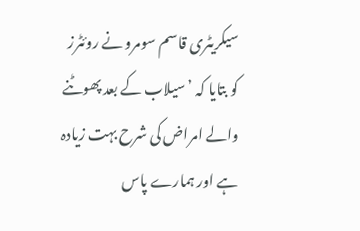سیکریٹری قاسم سومرو نے روئٹرز کو بتایا کہ ’سیلاب کے بعد پھوٹنے والے امراض کی شرح بہت زیادہ ہے اور ہمارے پاس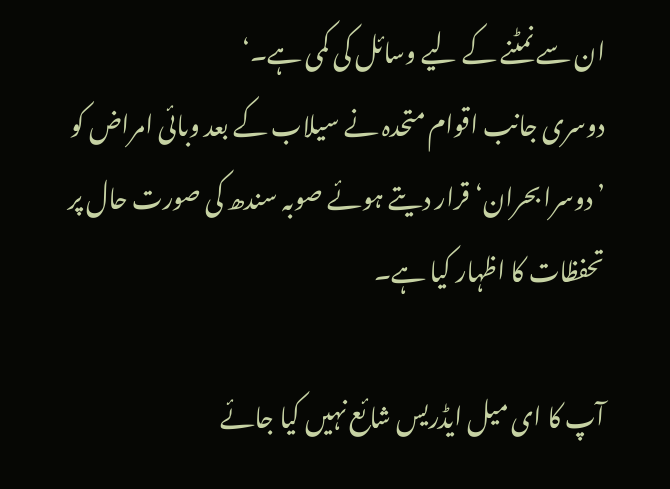ان سے نمٹنے کے لیے وسائل کی کمی ہے۔‘
دوسری جانب اقوام متحدہ نے سیلاب کے بعد وبائی امراض کو ’دوسرا بحران‘ قرار دیتے ہوئے صوبہ سندھ کی صورت حال پر تحفظات کا اظہار کیا ہے۔

آپ کا ای میل ایڈریس شائع نہیں کیا جائے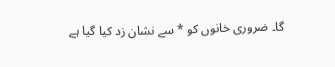گا۔ ضروری خانوں کو * سے نشان زد کیا گیا ہے